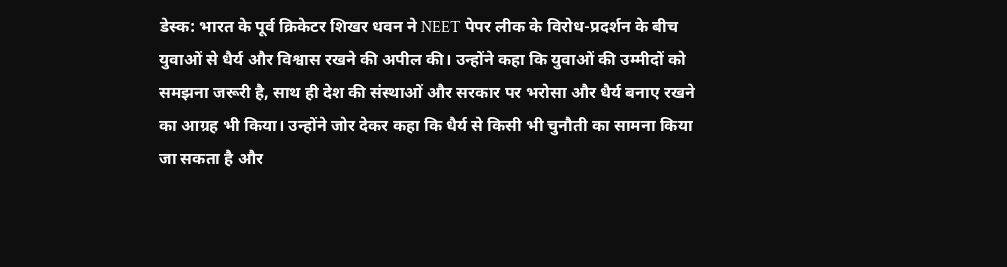डेस्क: भारत के पूर्व क्रिकेटर शिखर धवन ने NEET पेपर लीक के विरोध-प्रदर्शन के बीच युवाओं से धैर्य और विश्वास रखने की अपील की। उन्होंने कहा कि युवाओं की उम्मीदों को समझना जरूरी है, साथ ही देश की संस्थाओं और सरकार पर भरोसा और धैर्य बनाए रखने का आग्रह भी किया। उन्होंने जोर देकर कहा कि धैर्य से किसी भी चुनौती का सामना किया जा सकता है और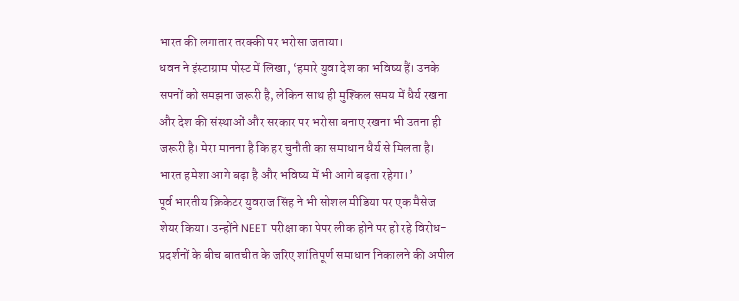भारत की लगातार तरक्की पर भरोसा जताया।
धवन ने इंस्टाग्राम पोस्ट में लिखा, ‘हमारे युवा देश का भविष्य हैं। उनके सपनों को समझना जरूरी है, लेकिन साथ ही मुश्किल समय में धैर्य रखना और देश की संस्थाओं और सरकार पर भरोसा बनाए रखना भी उतना ही जरूरी है। मेरा मानना है कि हर चुनौती का समाधान धैर्य से मिलता है। भारत हमेशा आगे बढ़ा है और भविष्य में भी आगे बढ़ता रहेगा।’
पूर्व भारतीय क्रिकेटर युवराज सिंह ने भी सोशल मीडिया पर एक मैसेज शेयर किया। उन्होंने NEET परीक्षा का पेपर लीक होने पर हो रहे विरोध-प्रदर्शनों के बीच बातचीत के जरिए शांतिपूर्ण समाधान निकालने की अपील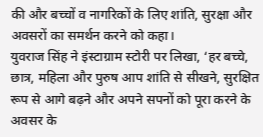की और बच्चों व नागरिकों के लिए शांति, सुरक्षा और अवसरों का समर्थन करने को कहा।
युवराज सिंह ने इंस्टाग्राम स्टोरी पर लिखा, ‘हर बच्चे, छात्र, महिला और पुरुष आप शांति से सीखने, सुरक्षित रूप से आगे बढ़ने और अपने सपनों को पूरा करने के अवसर के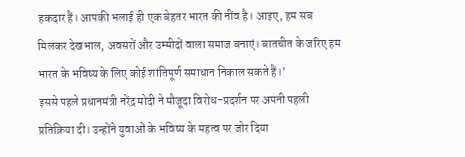हकदार हैं। आपकी भलाई ही एक बेहतर भारत की नींव है। आइए, हम सब मिलकर देखभाल, अवसरों और उम्मीदों वाला समाज बनाएं। बातचीत के जरिए हम भारत के भविष्य के लिए कोई शांतिपूर्ण समाधान निकाल सकते हैं।’
इससे पहले प्रधानमंत्री नरेंद्र मोदी ने मौजूदा विरोध-प्रदर्शन पर अपनी पहली प्रतिक्रिया दी। उन्होंने युवाओं के भविष्य के महत्व पर जोर दिया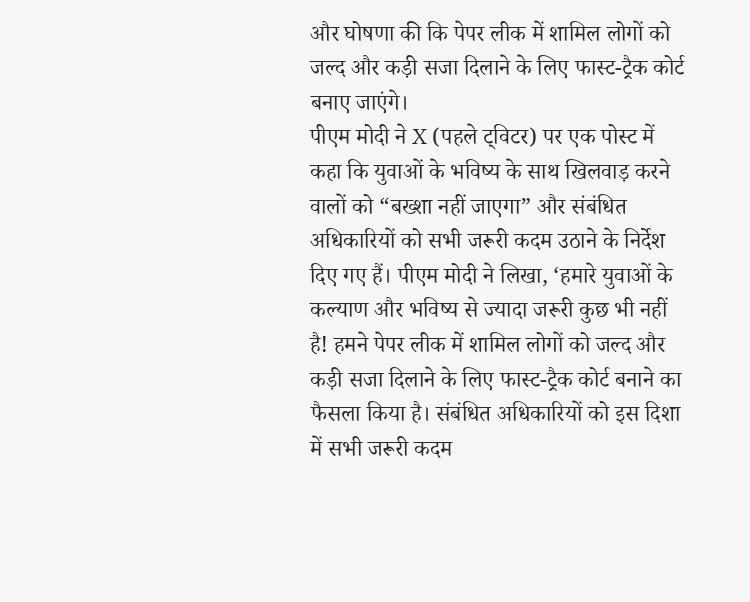और घोषणा की कि पेपर लीक में शामिल लोगों को जल्द और कड़ी सजा दिलाने के लिए फास्ट-ट्रैक कोर्ट बनाए जाएंगे।
पीएम मोदी ने X (पहले ट्विटर) पर एक पोस्ट में कहा कि युवाओं के भविष्य के साथ खिलवाड़ करने वालों को “बख्शा नहीं जाएगा” और संबंधित अधिकारियों को सभी जरूरी कदम उठाने के निर्देश दिए गए हैं। पीएम मोदी ने लिखा, ‘हमारे युवाओं के कल्याण और भविष्य से ज्यादा जरूरी कुछ भी नहीं है! हमने पेपर लीक में शामिल लोगों को जल्द और कड़ी सजा दिलाने के लिए फास्ट-ट्रैक कोर्ट बनाने का फैसला किया है। संबंधित अधिकारियों को इस दिशा में सभी जरूरी कदम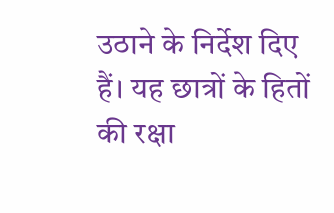उठाने के निर्देश दिए हैं। यह छात्रों के हितों की रक्षा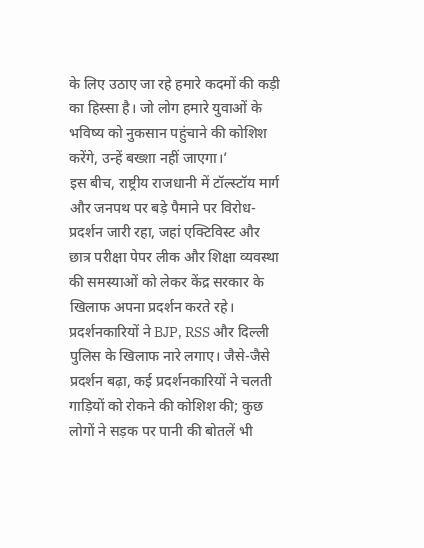के लिए उठाए जा रहे हमारे कदमों की कड़ी का हिस्सा है। जो लोग हमारे युवाओं के भविष्य को नुकसान पहुंचाने की कोशिश करेंगे, उन्हें बख्शा नहीं जाएगा।’
इस बीच, राष्ट्रीय राजधानी में टॉल्स्टॉय मार्ग और जनपथ पर बड़े पैमाने पर विरोध-प्रदर्शन जारी रहा, जहां एक्टिविस्ट और छात्र परीक्षा पेपर लीक और शिक्षा व्यवस्था की समस्याओं को लेकर केंद्र सरकार के खिलाफ अपना प्रदर्शन करते रहे। प्रदर्शनकारियों ने BJP, RSS और दिल्ली पुलिस के खिलाफ नारे लगाए। जैसे-जैसे प्रदर्शन बढ़ा, कई प्रदर्शनकारियों ने चलती गाड़ियों को रोकने की कोशिश की; कुछ लोगों ने सड़क पर पानी की बोतलें भी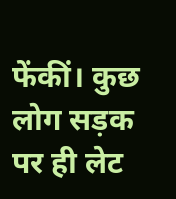फेंकीं। कुछ लोग सड़क पर ही लेट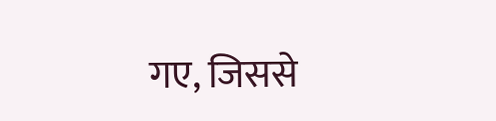गए, जिससे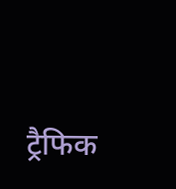ट्रैफिक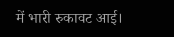में भारी रुकावट आई।